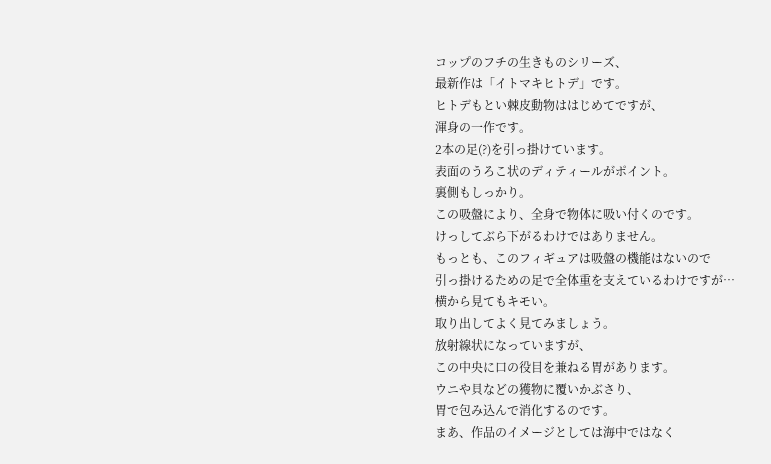コップのフチの生きものシリーズ、
最新作は「イトマキヒトデ」です。
ヒトデもとい棘皮動物ははじめてですが、
渾身の一作です。
2本の足(?)を引っ掛けています。
表面のうろこ状のディティールがポイント。
裏側もしっかり。
この吸盤により、全身で物体に吸い付くのです。
けっしてぶら下がるわけではありません。
もっとも、このフィギュアは吸盤の機能はないので
引っ掛けるための足で全体重を支えているわけですが…
横から見てもキモい。
取り出してよく見てみましょう。
放射線状になっていますが、
この中央に口の役目を兼ねる胃があります。
ウニや貝などの獲物に覆いかぶさり、
胃で包み込んで消化するのです。
まあ、作品のイメージとしては海中ではなく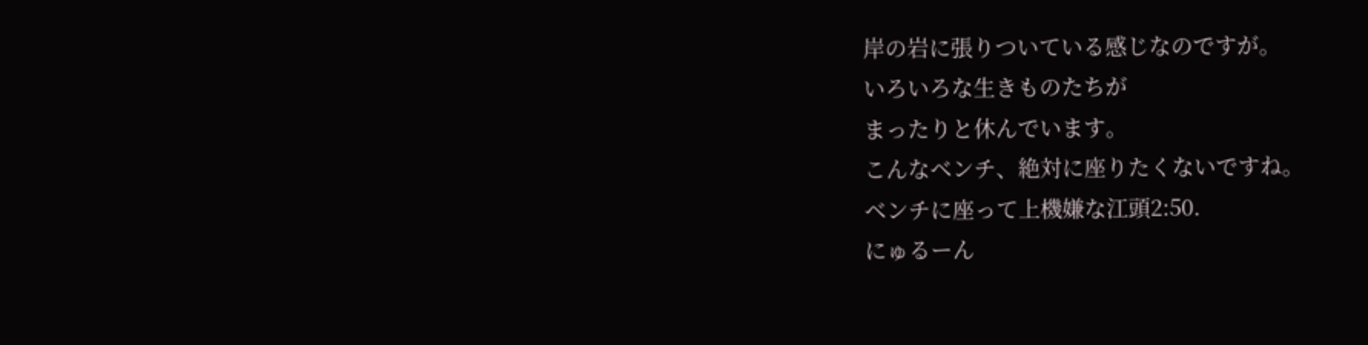岸の岩に張りついている感じなのですが。
いろいろな生きものたちが
まったりと休んでいます。
こんなベンチ、絶対に座りたくないですね。
ベンチに座って上機嫌な江頭2:50.
にゅるーん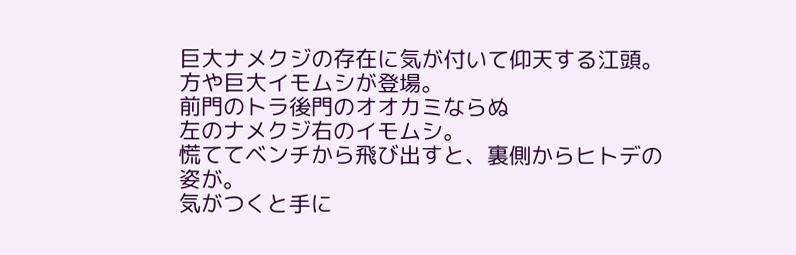巨大ナメクジの存在に気が付いて仰天する江頭。
方や巨大イモムシが登場。
前門のトラ後門のオオカミならぬ
左のナメクジ右のイモムシ。
慌ててベンチから飛び出すと、裏側からヒトデの姿が。
気がつくと手に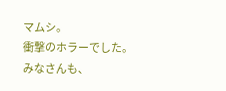マムシ。
衝撃のホラーでした。
みなさんも、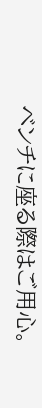ベンチに座る際はご用心。